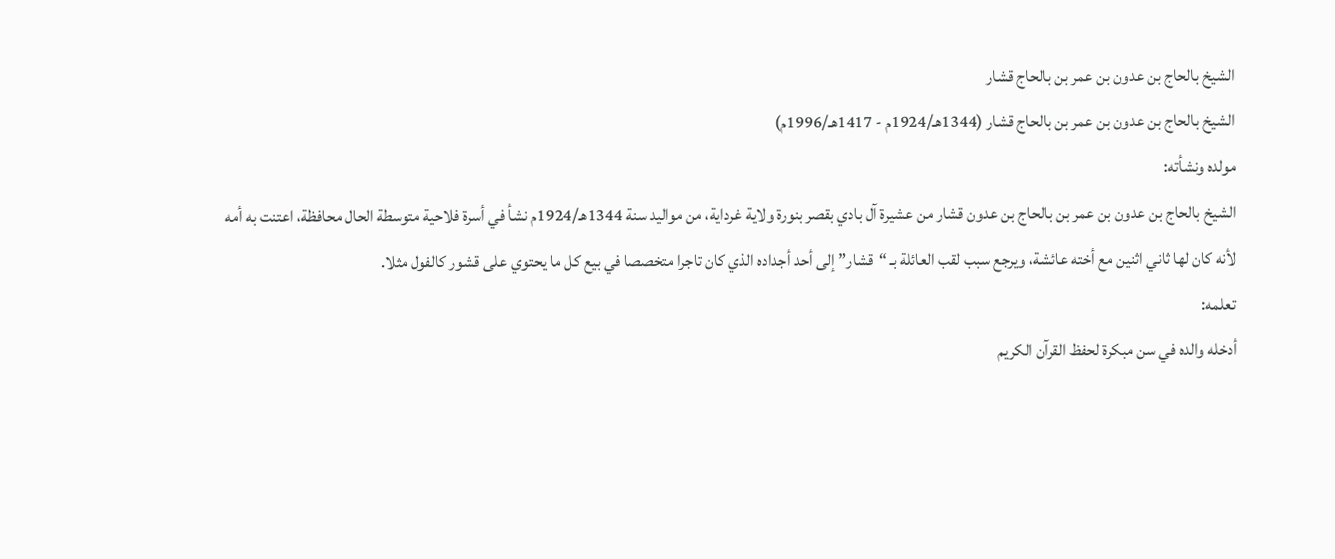الشيخ بالحاج بن عدون بن عمر بن بالحاج قشار
الشيخ بالحاج بن عدون بن عمر بن بالحاج قشار (1344هـ/1924م - 1417هـ/1996م)
مولده ونشأته:
الشيخ بالحاج بن عدون بن عمر بن بالحاج بن عدون قشار من عشيرة آل بادي بقصر بنورة ولاية غرداية، من مواليد سنة 1344هـ/1924م نشأ في أسرة فلاحية متوسطة الحال محافظة، اعتنت به أمه لأنه كان لها ثاني اثنين مع أخته عائشة، ويرجع سبب لقب العائلة بـ “قشار” إلى أحد أجداده الذي كان تاجرا متخصصا في بيع كل ما يحتوي على قشور كالفول مثلا.
تعلمه:
أدخله والده في سن مبكرة لحفظ القرآن الكريم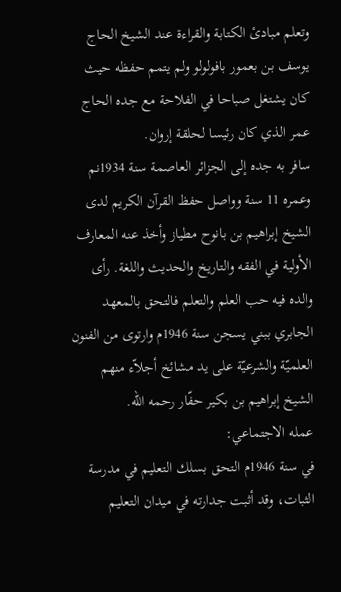وتعلم مبادئ الكتابة والقراءة عند الشيخ الحاج يوسف بن بعمور بافولولو ولم يتمم حفظه حيث كان يشتغل صباحا في الفلاحة مع جده الحاج عمر الذي كان رئيسا لحلقة إروان.
سافر به جده إلى الجزائر العاصمة سنة 1934نم وعمره 11 سنة وواصل حفظ القرآن الكريم لدى الشيخ إبراهيم بن بانوح مطياز وأخذ عنه المعارف الأولية في الفقه والتاريخ والحديث واللغة. رأى والده فيه حب العلم والتعلم فالتحق بالمعهد الجابري ببني يسجن سنة 1946م وارتوى من الفنون العلميّة والشرعيّة على يد مشائخ أجلاّء منهم الشيخ إبراهيم بن بكير حفّار رحمه الله.
عمله الاجتماعي:
في سنة 1946م التحق بسلك التعليم في مدرسة الثبات، وقد أثبت جدارته في ميدان التعليم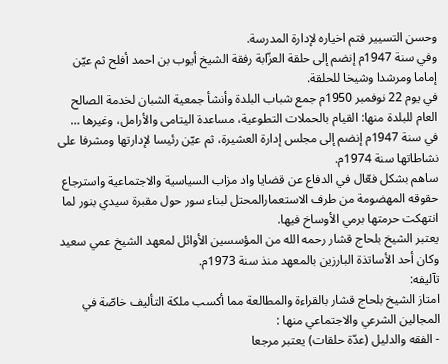وحسن التسيير فتم اخياره لإدارة المدرسة.
وفي سنة 1947م إنضم إلى حلقة العزّابة رفقة الشيخ أيوب بن احمد أفلح ثم عيّن إماما ومرشدا وشيخا للحلقة.
في يوم 22 نوفمبر 1950م جمع شباب البلدة وأنشأ جمعية الشبان لخدمة الصالح العام للبلدة منها: القيام بالحملات التطوعية، مساعدة اليتامى والأرامل، وغيرها …
في سنة 1947م إنضم إلى مجلس إدارة العشيرة، ثم عيّن رئيسا لإدارتها ومشرفا على نشاطاتها سنة 1974م.
ساهم بشكل فعّال في الدفاع عن قضايا واد مزاب السياسية والاجتماعية واسترجاع حقوقه المهضومة من طرف الاستعمارالمحتل لبناء سور حول مقبرة سيدي بنور لما انتهكت حرمتها برمي الأوساخ فيها.
يعتبر الشيخ بلحاج قشار رحمه الله من المؤسسين الأوائل لمعهد الشيخ عمي سعيد وكان أحد الأساتذة البارزين بالمعهد منذ سنة 1973م.
تآليفه:
امتاز الشيخ بلحاج قشار بالقراءة والمطالعة مما أكسب ملكة التأليف خاصّة في المجالين الشرعي والاجتماعي منها :
- الفقه والدليل (عدّة حلقات) يعتبر مرجعا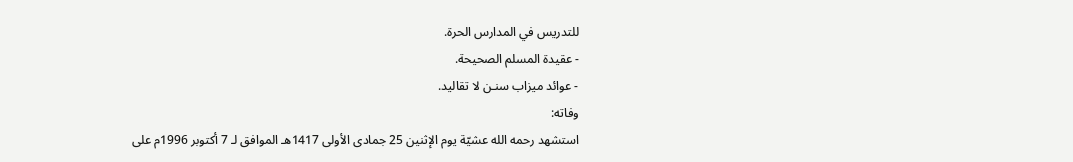للتدريس في المدارس الحرة.
- عقيدة المسلم الصحيحة.
- عوائد ميزاب سنـن لا تقاليد.
وفاته:
استشهد رحمه الله عشيّة يوم الإثنين 25 جمادى الأولى 1417هـ الموافق لـ 7 أكتوبر 1996م على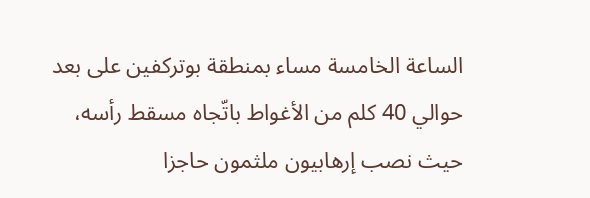الساعة الخامسة مساء بمنطقة بوتركفين على بعد حوالي 40 كلم من الأغواط باتّجاه مسقط رأسه، حيث نصب إرهابيون ملثمون حاجزا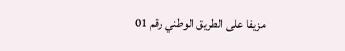مزيفا على الطريق الوطني رقم 01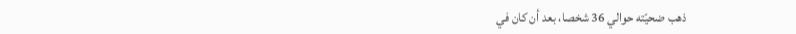ذهب ضحيّته حوالي 36 شخصا، بعد أن كان في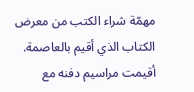مهمّة شراء الكتب من معرض الكتاب الذي أقيم بالعاصمة.
أقيمت مراسيم دفنه مع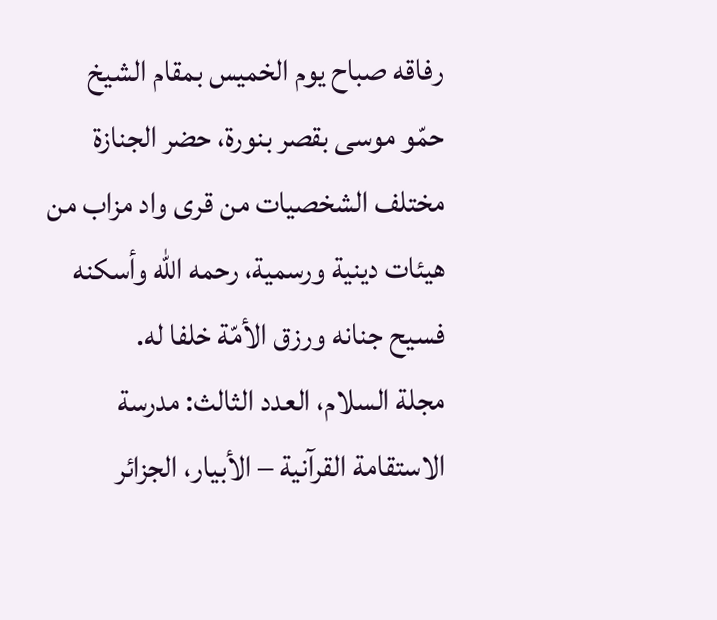رفاقه صباح يوم الخميس بمقام الشيخ حمّو موسى بقصر بنورة، حضر الجنازة مختلف الشخصيات من قرى واد مزاب من هيئات دينية ورسمية، رحمه الله وأسكنه فسيح جنانه ورزق الأمّة خلفا له.
مجلة السلام، العدد الثالث: مدرسة الاستقامة القرآنية – الأبيار، الجزائر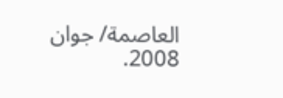العاصمة/ جوان 2008.